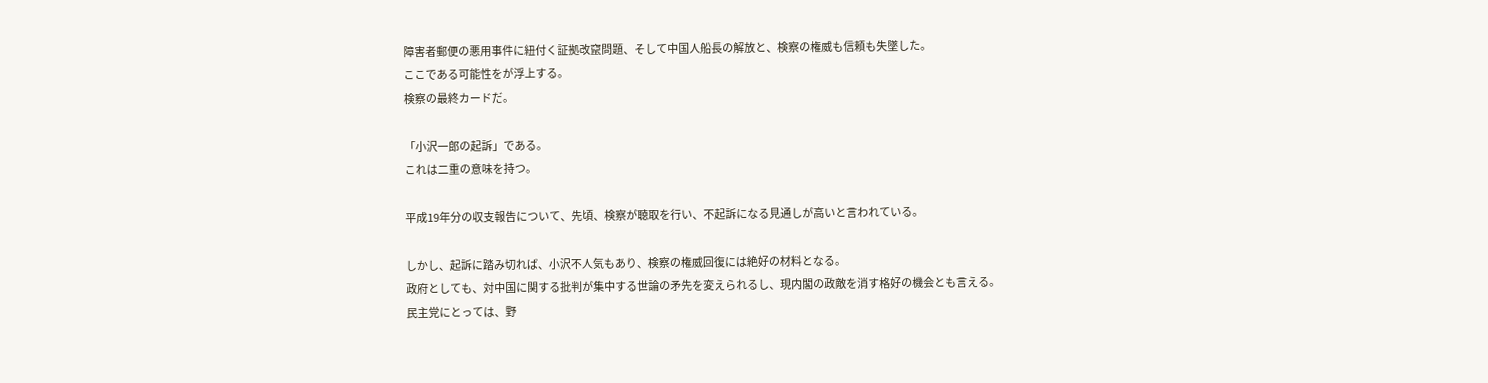障害者郵便の悪用事件に紐付く証拠改竄問題、そして中国人船長の解放と、検察の権威も信頼も失墜した。
ここである可能性をが浮上する。
検察の最終カードだ。

「小沢一郎の起訴」である。
これは二重の意味を持つ。

平成19年分の収支報告について、先頃、検察が聴取を行い、不起訴になる見通しが高いと言われている。

しかし、起訴に踏み切れば、小沢不人気もあり、検察の権威回復には絶好の材料となる。
政府としても、対中国に関する批判が集中する世論の矛先を変えられるし、現内閣の政敵を消す格好の機会とも言える。
民主党にとっては、野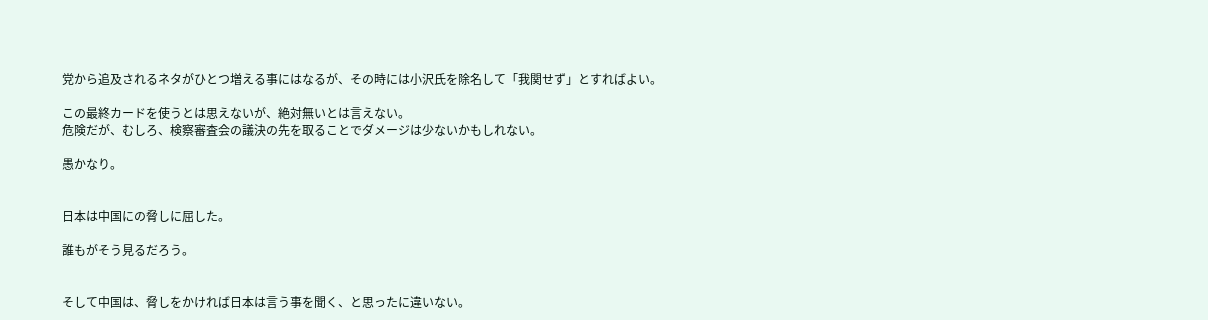党から追及されるネタがひとつ増える事にはなるが、その時には小沢氏を除名して「我関せず」とすればよい。

この最終カードを使うとは思えないが、絶対無いとは言えない。
危険だが、むしろ、検察審査会の議決の先を取ることでダメージは少ないかもしれない。

愚かなり。


日本は中国にの脅しに屈した。

誰もがそう見るだろう。


そして中国は、脅しをかければ日本は言う事を聞く、と思ったに違いない。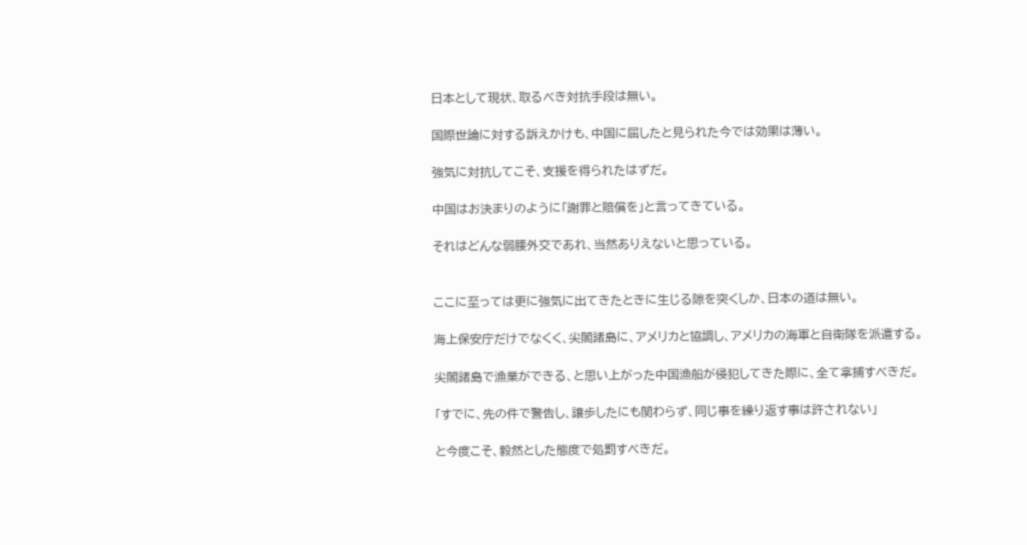日本として現状、取るべき対抗手段は無い。

国際世論に対する訴えかけも、中国に屈したと見られた今では効果は薄い。

強気に対抗してこそ、支援を得られたはずだ。

中国はお決まりのように「謝罪と賠償を」と言ってきている。

それはどんな弱腰外交であれ、当然ありえないと思っている。


ここに至っては更に強気に出てきたときに生じる隙を突くしか、日本の道は無い。

海上保安庁だけでなくく、尖閣諸島に、アメリカと協調し、アメリカの海軍と自衛隊を派遣する。

尖閣諸島で漁業ができる、と思い上がった中国漁船が侵犯してきた際に、全て拿捕すべきだ。

「すでに、先の件で警告し、譲歩したにも関わらず、同じ事を繰り返す事は許されない」

と今度こそ、毅然とした態度で処罰すべきだ。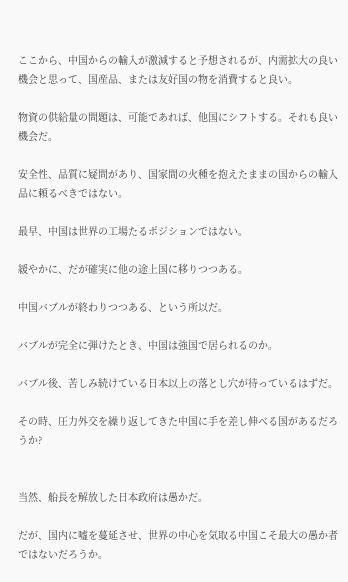ここから、中国からの輸入が激減すると予想されるが、内需拡大の良い機会と思って、国産品、または友好国の物を消費すると良い。

物資の供給量の問題は、可能であれば、他国にシフトする。それも良い機会だ。

安全性、品質に疑問があり、国家間の火種を抱えたままの国からの輸入品に頼るべきではない。

最早、中国は世界の工場たるポジションではない。

緩やかに、だが確実に他の途上国に移りつつある。

中国バブルが終わりつつある、という所以だ。

バブルが完全に弾けたとき、中国は強国で居られるのか。

バブル後、苦しみ続けている日本以上の落とし穴が待っているはずだ。

その時、圧力外交を繰り返してきた中国に手を差し伸べる国があるだろうか?


当然、船長を解放した日本政府は愚かだ。

だが、国内に嘘を蔓延させ、世界の中心を気取る中国こそ最大の愚か者ではないだろうか。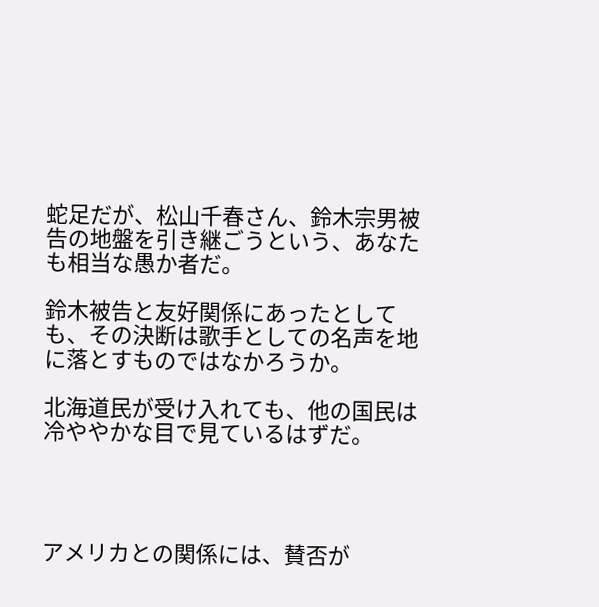蛇足だが、松山千春さん、鈴木宗男被告の地盤を引き継ごうという、あなたも相当な愚か者だ。

鈴木被告と友好関係にあったとしても、その決断は歌手としての名声を地に落とすものではなかろうか。

北海道民が受け入れても、他の国民は冷ややかな目で見ているはずだ。




アメリカとの関係には、賛否が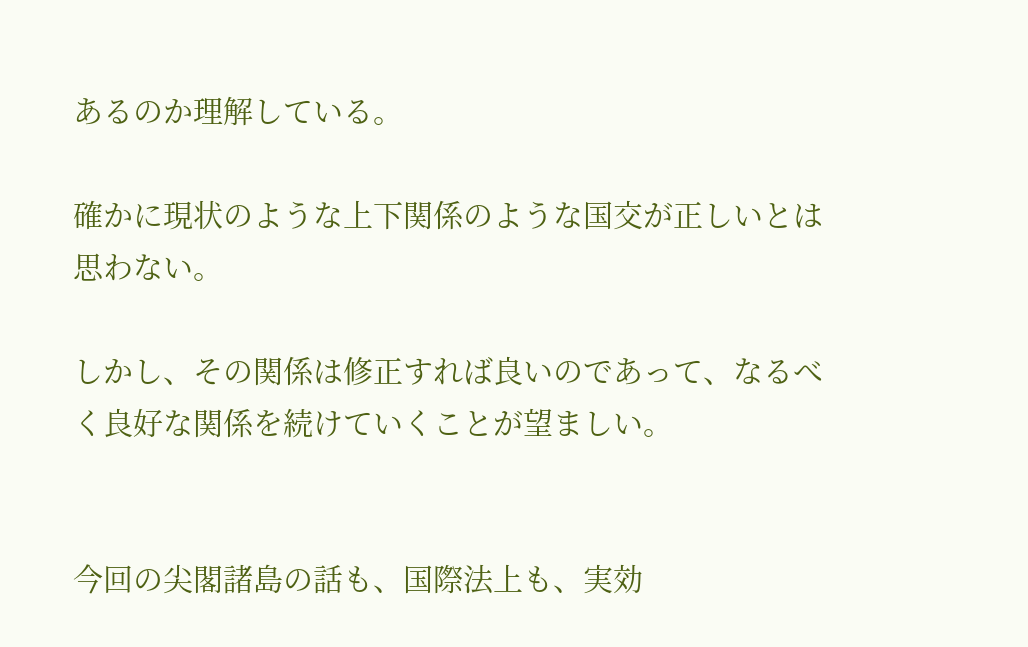あるのか理解している。

確かに現状のような上下関係のような国交が正しいとは思わない。

しかし、その関係は修正すれば良いのであって、なるべく良好な関係を続けていくことが望ましい。


今回の尖閣諸島の話も、国際法上も、実効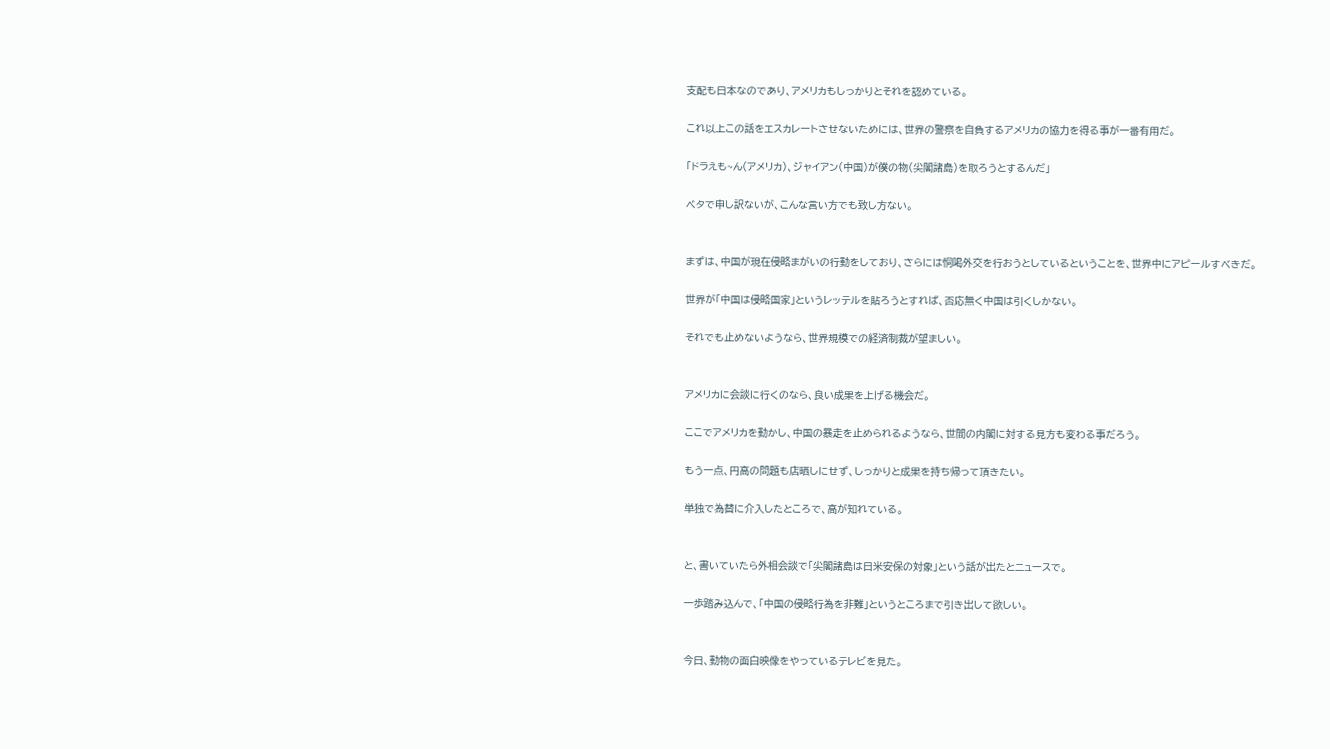支配も日本なのであり、アメリカもしっかりとそれを認めている。

これ以上この話をエスカレートさせないためには、世界の警察を自負するアメリカの協力を得る事が一番有用だ。

「ドラえも~ん(アメリカ)、ジャイアン(中国)が僕の物(尖閣諸島)を取ろうとするんだ」

ベタで申し訳ないが、こんな言い方でも致し方ない。


まずは、中国が現在侵略まがいの行動をしており、さらには恫喝外交を行おうとしているということを、世界中にアピールすべきだ。

世界が「中国は侵略国家」というレッテルを貼ろうとすれば、否応無く中国は引くしかない。

それでも止めないようなら、世界規模での経済制裁が望ましい。


アメリカに会談に行くのなら、良い成果を上げる機会だ。

ここでアメリカを動かし、中国の暴走を止められるようなら、世間の内閣に対する見方も変わる事だろう。

もう一点、円高の問題も店晒しにせず、しっかりと成果を持ち帰って頂きたい。

単独で為替に介入したところで、高が知れている。


と、書いていたら外相会談で「尖閣諸島は日米安保の対象」という話が出たとニュースで。

一歩踏み込んで、「中国の侵略行為を非難」というところまで引き出して欲しい。


今日、動物の面白映像をやっているテレビを見た。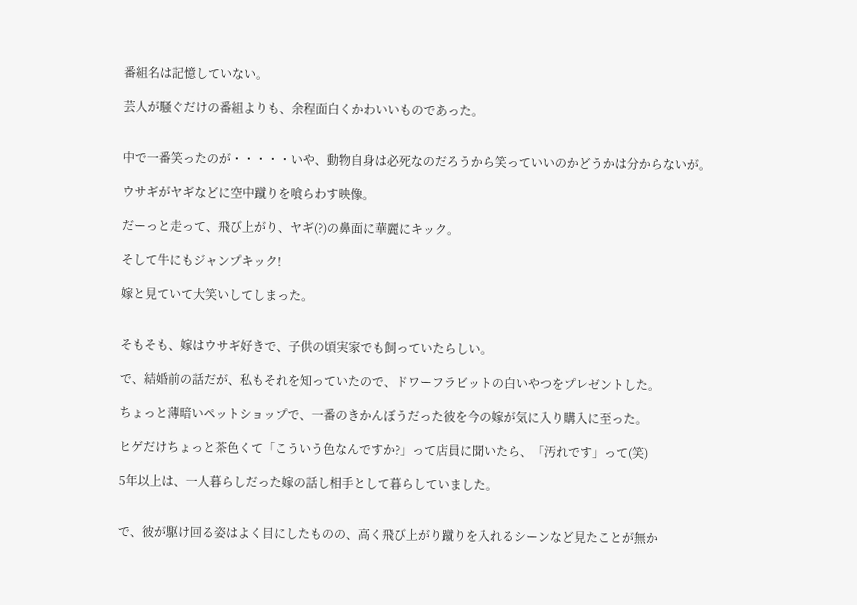番組名は記憶していない。

芸人が騒ぐだけの番組よりも、余程面白くかわいいものであった。


中で一番笑ったのが・・・・・いや、動物自身は必死なのだろうから笑っていいのかどうかは分からないが。

ウサギがヤギなどに空中蹴りを喰らわす映像。

だーっと走って、飛び上がり、ヤギ(?)の鼻面に華麗にキック。

そして牛にもジャンプキック!

嫁と見ていて大笑いしてしまった。


そもそも、嫁はウサギ好きで、子供の頃実家でも飼っていたらしい。

で、結婚前の話だが、私もそれを知っていたので、ドワーフラビットの白いやつをプレゼントした。

ちょっと薄暗いペットショップで、一番のきかんぼうだった彼を今の嫁が気に入り購入に至った。

ヒゲだけちょっと茶色くて「こういう色なんですか?」って店員に聞いたら、「汚れです」って(笑)

5年以上は、一人暮らしだった嫁の話し相手として暮らしていました。


で、彼が駆け回る姿はよく目にしたものの、高く飛び上がり蹴りを入れるシーンなど見たことが無か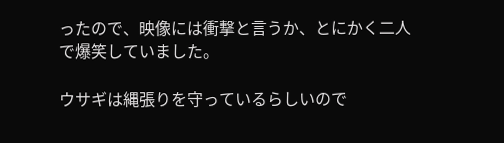ったので、映像には衝撃と言うか、とにかく二人で爆笑していました。

ウサギは縄張りを守っているらしいので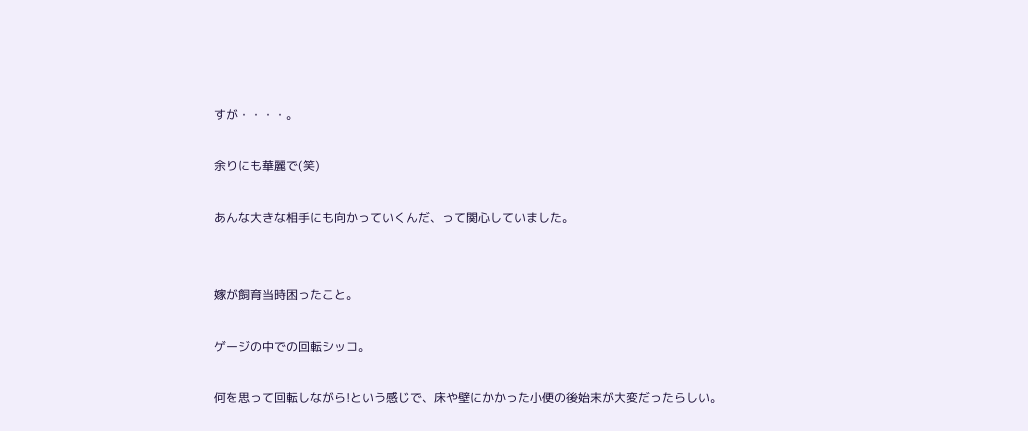すが・・・・。

余りにも華麗で(笑)

あんな大きな相手にも向かっていくんだ、って関心していました。


嫁が飼育当時困ったこと。

ゲージの中での回転シッコ。

何を思って回転しながら!という感じで、床や壁にかかった小便の後始末が大変だったらしい。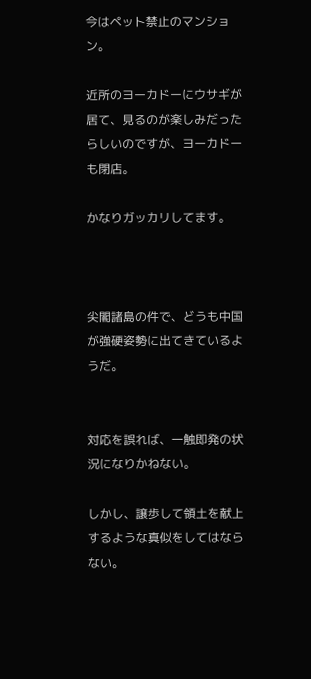今はペット禁止のマンション。

近所のヨーカドーにウサギが居て、見るのが楽しみだったらしいのですが、ヨーカドーも閉店。

かなりガッカリしてます。



尖閣諸島の件で、どうも中国が強硬姿勢に出てきているようだ。


対応を誤れば、一触即発の状況になりかねない。

しかし、譲歩して領土を献上するような真似をしてはならない。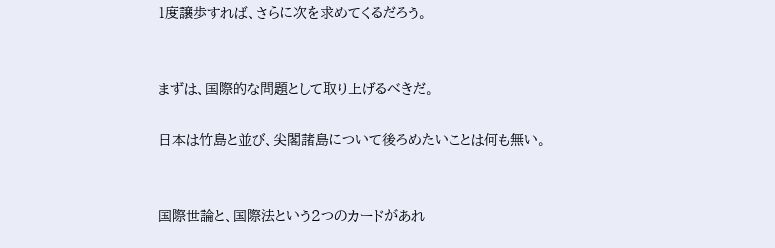1度譲歩すれば、さらに次を求めてくるだろう。


まずは、国際的な問題として取り上げるべきだ。

日本は竹島と並び、尖閣諸島について後ろめたいことは何も無い。


国際世論と、国際法という2つのカードがあれ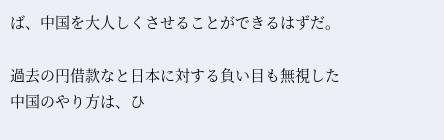ば、中国を大人しくさせることができるはずだ。

過去の円借款なと日本に対する負い目も無視した中国のやり方は、ひ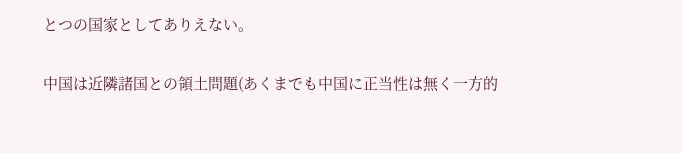とつの国家としてありえない。

中国は近隣諸国との領土問題(あくまでも中国に正当性は無く一方的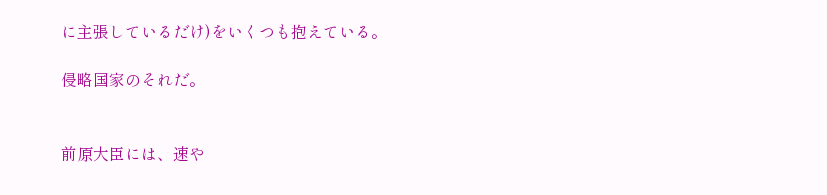に主張しているだけ)をいくつも抱えている。

侵略国家のそれだ。


前原大臣には、速や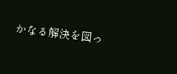かなる解決を図っ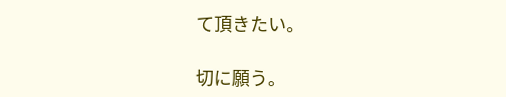て頂きたい。

切に願う。